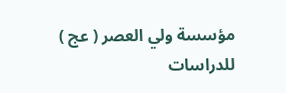مؤسسة ولي العصر ( عج ) للدراسات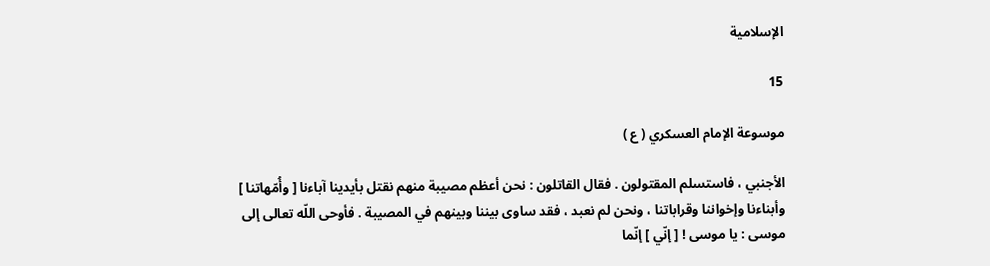الإسلامية

15

موسوعة الإمام العسكري ( ع )

الأجنبي ، فاستسلم المقتولون . فقال القاتلون : نحن أعظم مصيبة منهم نقتل بأيدينا آباءنا [ وأُمّهاتنا ] وأبناءنا وإخواننا وقراباتنا ، ونحن لم نعبد ، فقد ساوى بيننا وبينهم في المصيبة . فأوحى اللّه تعالى إلى موسى : يا موسى ! [ إنّي ] إنّما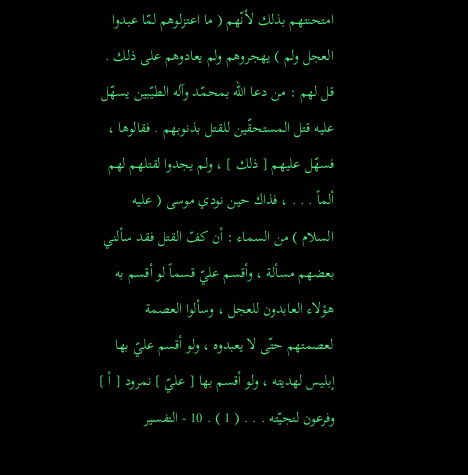امتحنتهم بذلك لأنّهم ( ما اعتزلوهم لمّا عبدوا العجل ولم ) يهجروهم ولم يعادوهم على ذلك . قل لهم : من دعا اللّه بمحمّد وآله الطيّبين يسهّل عليه قتل المستحقّين للقتل بذنوبهم . فقالوها ، فسهّل عليهم [ ذلك ] ، ولم يجدوا لقتلهم لهم ألماً . . . ، فذاك حين نودي موسى ( عليه السلام ) من السماء : أن كفّ القتل فقد سألني بعضهم مسألة ، وأقسم عليّ قسماً لو أقسم به هؤلاء العابدون للعجل ، وسألوا العصمة لعصمتهم حتّى لا يعبدوه ، ولو أقسم عليّ بها إبليس لهديته ، ولو أقسم بها [ عليّ ] نمرود [ أ ] وفرعون لنجيّته . . . ( 1 ) . 10 - التفسير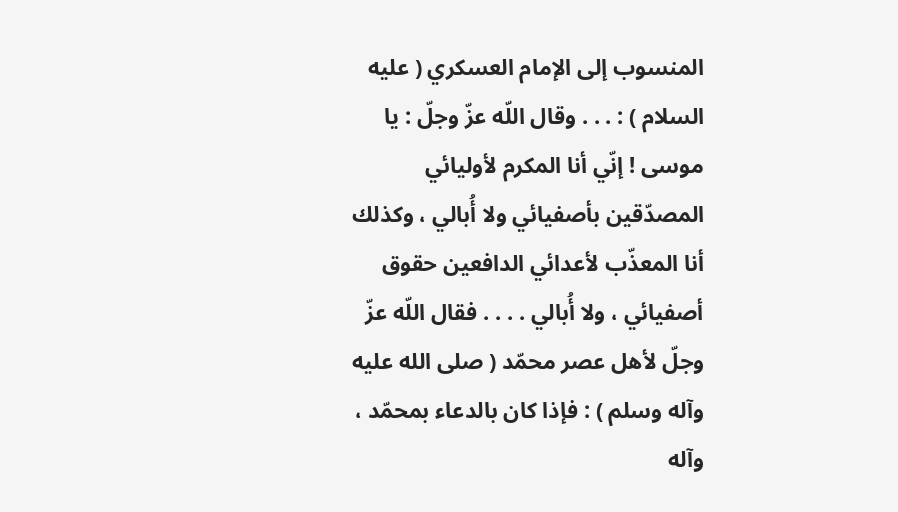المنسوب إلى الإمام العسكري ( عليه السلام ) : . . . وقال اللّه عزّ وجلّ : يا موسى ! إنّي أنا المكرم لأوليائي المصدّقين بأصفيائي ولا أُبالي ، وكذلك أنا المعذّب لأعدائي الدافعين حقوق أصفيائي ، ولا أُبالي . . . . فقال اللّه عزّ وجلّ لأهل عصر محمّد ( صلى الله عليه وآله وسلم ) : فإذا كان بالدعاء بمحمّد ، وآله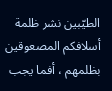الطيّبين نشر ظلمة أسلافكم المصعوقين بظلمهم ، أفما يجب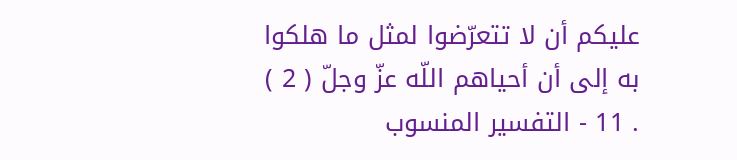عليكم أن لا تتعرّضوا لمثل ما هلكوا به إلى أن أحياهم اللّه عزّ وجلّ ( 2 ) . 11 - التفسير المنسوب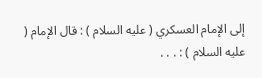إلى الإمام العسكري ( عليه السلام ) : قال الإمام ( عليه السلام ) : . . .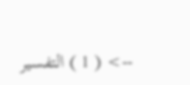--> ( 1 ) التفسير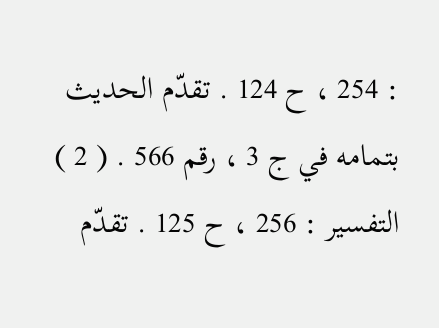: 254 ، ح 124 . تقدّم الحديث بتمامه في ج 3 ، رقم 566 . ( 2 ) التفسير : 256 ، ح 125 . تقدّم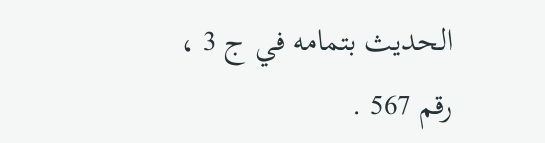الحديث بتمامه في ج 3 ، رقم 567 .